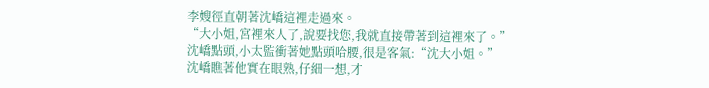李嫂徑直朝著沈嶠這裡走過來。
“大小姐,宮裡來人了,說要找您,我就直接帶著到這裡來了。”
沈嶠點頭,小太監衝著她點頭哈腰,很是客氣:“沈大小姐。”
沈嶠瞧著他實在眼熟,仔細一想,才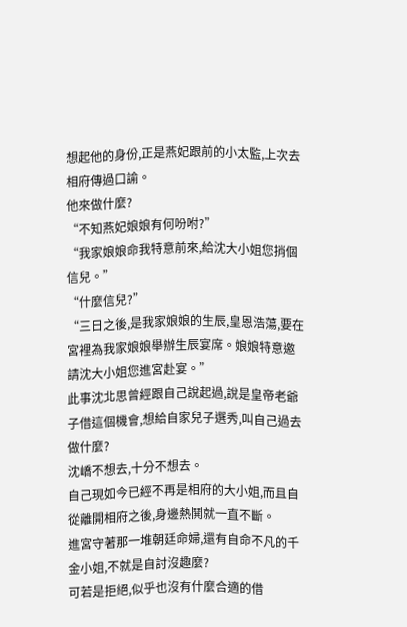想起他的身份,正是燕妃跟前的小太監,上次去相府傳過口諭。
他來做什麼?
“不知燕妃娘娘有何吩咐?”
“我家娘娘命我特意前來,給沈大小姐您捎個信兒。”
“什麼信兒?”
“三日之後,是我家娘娘的生辰,皇恩浩蕩,要在宮裡為我家娘娘舉辦生辰宴席。娘娘特意邀請沈大小姐您進宮赴宴。”
此事沈北思曾經跟自己說起過,說是皇帝老爺子借這個機會,想給自家兒子選秀,叫自己過去做什麼?
沈嶠不想去,十分不想去。
自己現如今已經不再是相府的大小姐,而且自從離開相府之後,身邊熱鬨就一直不斷。
進宮守著那一堆朝廷命婦,還有自命不凡的千金小姐,不就是自討沒趣麼?
可若是拒絕,似乎也沒有什麼合適的借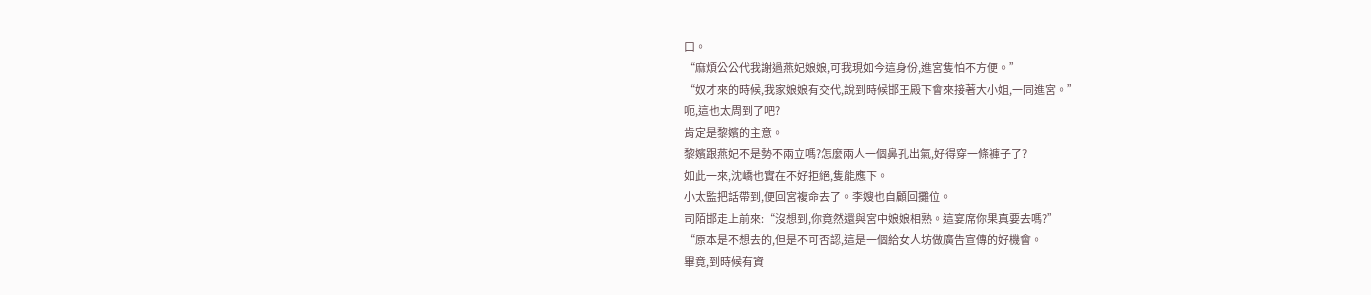口。
“麻煩公公代我謝過燕妃娘娘,可我現如今這身份,進宮隻怕不方便。”
“奴才來的時候,我家娘娘有交代,說到時候邯王殿下會來接著大小姐,一同進宮。”
呃,這也太周到了吧?
肯定是黎嬪的主意。
黎嬪跟燕妃不是勢不兩立嗎?怎麼兩人一個鼻孔出氣,好得穿一條褲子了?
如此一來,沈嶠也實在不好拒絕,隻能應下。
小太監把話帶到,便回宮複命去了。李嫂也自顧回攤位。
司陌邯走上前來:“沒想到,你竟然還與宮中娘娘相熟。這宴席你果真要去嗎?”
“原本是不想去的,但是不可否認,這是一個給女人坊做廣告宣傳的好機會。
畢竟,到時候有資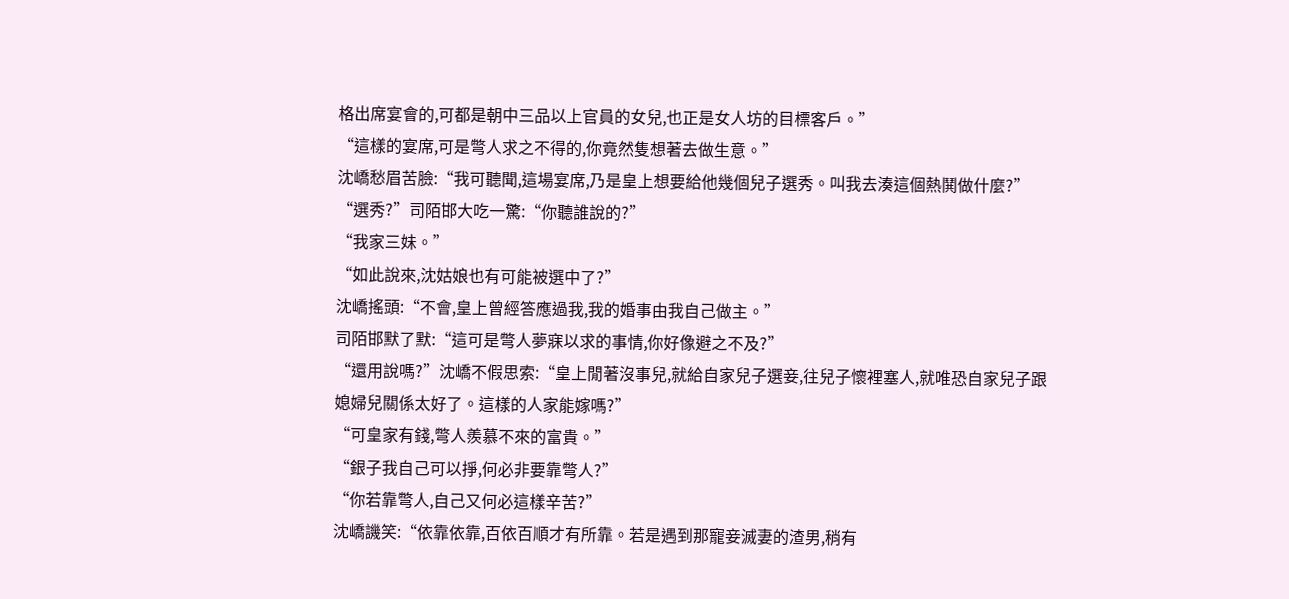格出席宴會的,可都是朝中三品以上官員的女兒,也正是女人坊的目標客戶。”
“這樣的宴席,可是彆人求之不得的,你竟然隻想著去做生意。”
沈嶠愁眉苦臉:“我可聽聞,這場宴席,乃是皇上想要給他幾個兒子選秀。叫我去湊這個熱鬨做什麼?”
“選秀?”司陌邯大吃一驚:“你聽誰說的?”
“我家三妹。”
“如此說來,沈姑娘也有可能被選中了?”
沈嶠搖頭:“不會,皇上曾經答應過我,我的婚事由我自己做主。”
司陌邯默了默:“這可是彆人夢寐以求的事情,你好像避之不及?”
“還用說嗎?”沈嶠不假思索:“皇上閒著沒事兒,就給自家兒子選妾,往兒子懷裡塞人,就唯恐自家兒子跟媳婦兒關係太好了。這樣的人家能嫁嗎?”
“可皇家有錢,彆人羨慕不來的富貴。”
“銀子我自己可以掙,何必非要靠彆人?”
“你若靠彆人,自己又何必這樣辛苦?”
沈嶠譏笑:“依靠依靠,百依百順才有所靠。若是遇到那寵妾滅妻的渣男,稍有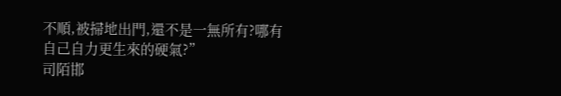不順,被掃地出門,還不是一無所有?哪有自己自力更生來的硬氣?”
司陌邯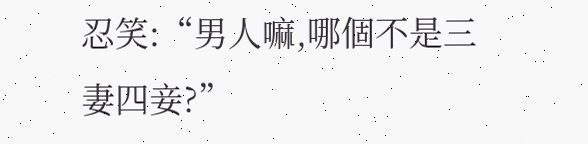忍笑:“男人嘛,哪個不是三妻四妾?”